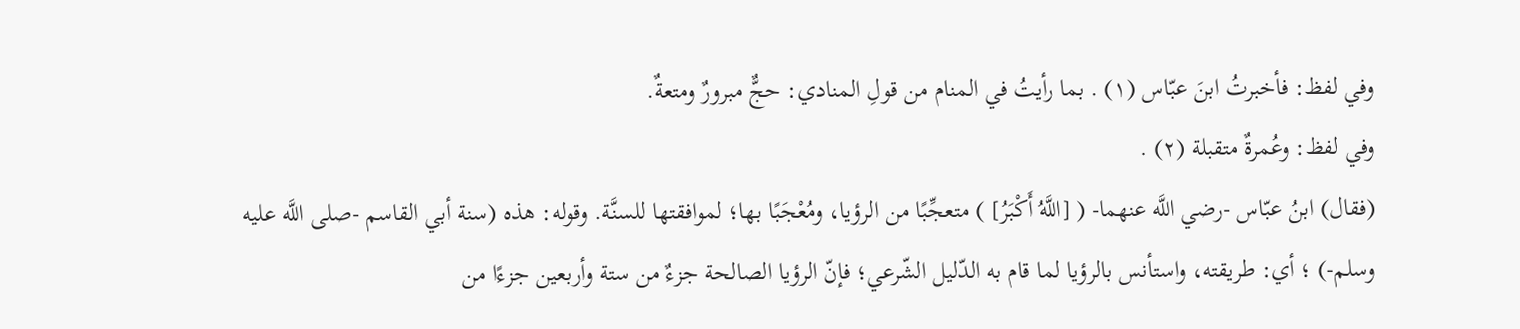وفي لفظ: فأخبرتُ ابنَ عبّاس (١) . بما رأيتُ في المنام من قولِ المنادي: حجٌّ مبرورٌ ومتعةٌ.
وفي لفظ: وعُمرةٌ متقبلة (٢) .
(فقال) ابنُ عبّاس -رضي اللَّه عنهما- ( [اللَّهُ أَكْبَرُ] ) متعجِّبًا من الرؤيا، ومُعْجَبًا بها؛ لموافقتها للسنَّة. وقوله: هذه (سنة أبي القاسم -صلى اللَّه عليه وسلم-) ؛ أي: طريقته، واستأنس بالرؤيا لما قام به الدّليل الشّرعي؛ فإنّ الرؤيا الصالحة جزءٌ من ستة وأربعين جزءًا من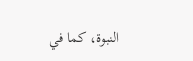النبوة، كما في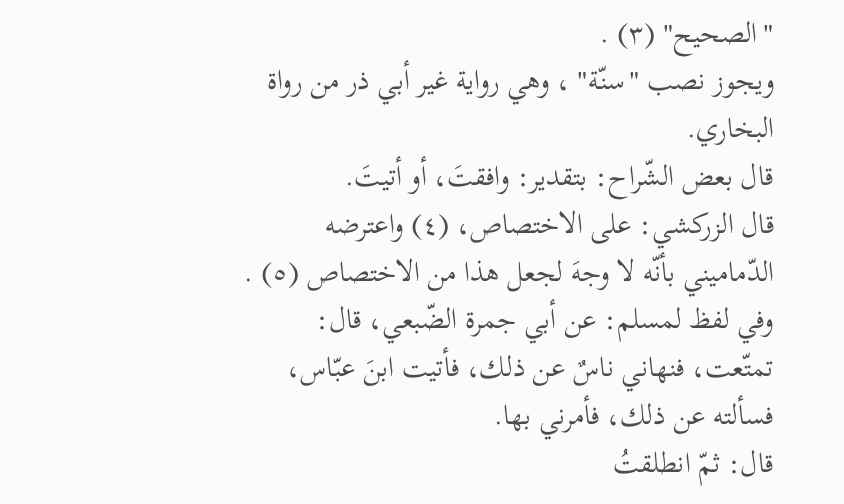"الصحيح" (٣) .
ويجوز نصب "سنّة" ، وهي رواية غير أبي ذر من رواة البخاري.
قال بعض الشّراح: بتقدير: وافقتَ، أو أتيتَ.
قال الزركشي: على الاختصاص، (٤) واعترضه الدّماميني بأنّه لا وجهَ لجعل هذا من الاختصاص (٥) .
وفي لفظ لمسلم: عن أبي جمرة الضّبعي، قال: تمتّعت، فنهاني ناسٌ عن ذلك، فأتيت ابنَ عبّاس، فسألته عن ذلك، فأمرني بها.
قال: ثمّ انطلقتُ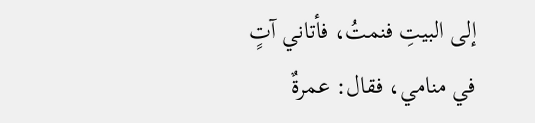إلى البيتِ فنمتُ، فأتاني آتٍ في منامي، فقال: عمرةٌ